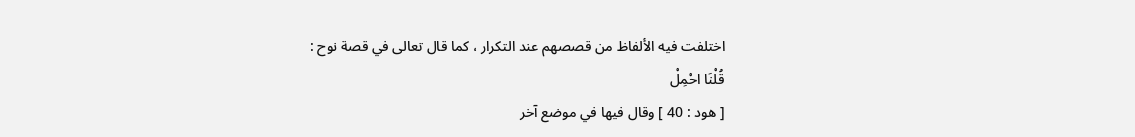اختلفت فيه الألفاظ من قصصهم عند التكرار ، كما قال تعالى في قصة نوح :
قُلْنَا احْمِلْ
[ هود : 40 ] وقال فيها في موضع آخر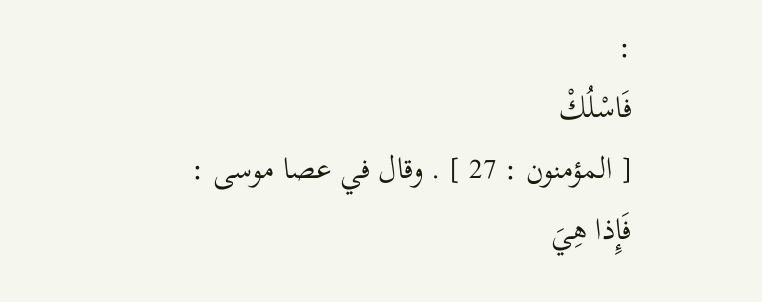:
فَاسْلُكْ
[ المؤمنون : 27 ] . وقال في عصا موسى :
فَإِذا هِيَ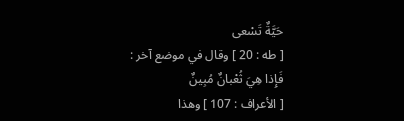حَيَّةٌ تَسْعى
[ طه : 20 ] وقال في موضع آخر :
فَإِذا هِيَ ثُعْبانٌ مُبِينٌ
[ الأعراف : 107 ] وهذا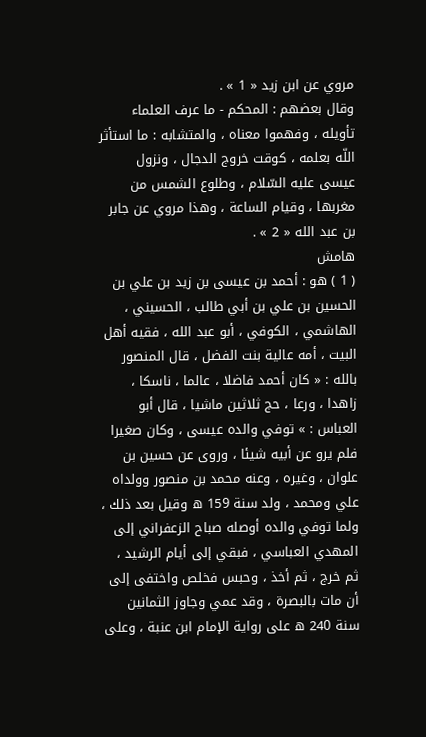مروي عن ابن زيد « 1 » .
وقال بعضهم : المحكم - ما عرف العلماء تأويله ، وفهموا معناه ، والمتشابه : ما استأثر اللّه بعلمه ، كوقت خروج الدجال ، ونزول عيسى عليه السّلام ، وطلوع الشمس من مغربها ، وقيام الساعة ، وهذا مروي عن جابر بن عبد الله « 2 » .
هامش
( 1 ) هو : أحمد بن عيسى بن زيد بن علي بن الحسين بن علي بن أبي طالب ، الحسيني ، الهاشمي ، الكوفي ، أبو عبد الله ، فقيه أهل البيت ، أمه عالية بنت الفضل ، قال المنصور بالله : « كان أحمد فاضلا ، عالما ، ناسكا ، زاهدا ، ورعا ، حج ثلاثين ماشيا ، قال أبو العباس : » توفي والده عيسى ، وكان صغيرا فلم يرو عن أبيه شيئا ، وروى عن حسين بن علوان ، وغيره ، وعنه محمد بن منصور وولداه علي ومحمد ، ولد سنة 159 ه وقيل بعد ذلك ، ولما توفي والده أوصله صباح الزعفراني إلى المهدي العباسي ، فبقي إلى أيام الرشيد ، ثم خرج ، ثم أخذ ، وحبس فخلص واختفى إلى أن مات بالبصرة ، وقد عمي وجاوز الثمانين سنة 240 ه على رواية الإمام ابن عنبة ، وعلى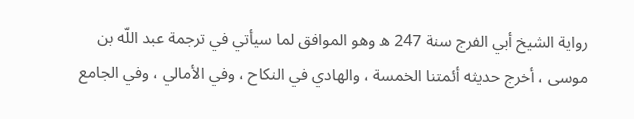رواية الشيخ أبي الفرج سنة 247 ه وهو الموافق لما سيأتي في ترجمة عبد اللّه بن موسى ، أخرج حديثه أئمتنا الخمسة ، والهادي في النكاح ، وفي الأمالي ، وفي الجامع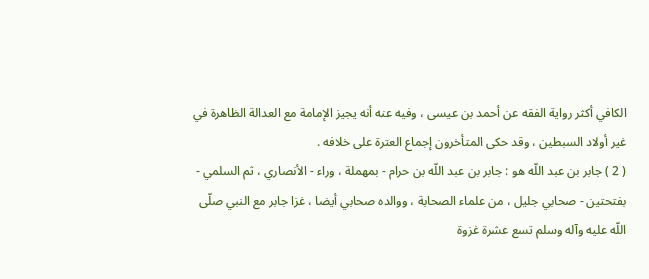الكافي أكثر رواية الفقه عن أحمد بن عيسى ، وفيه عنه أنه يجيز الإمامة مع العدالة الظاهرة في غير أولاد السبطين ، وقد حكى المتأخرون إجماع العترة على خلافه .
( 2 ) جابر بن عبد اللّه هو : جابر بن عبد اللّه بن حرام - بمهملة ، وراء - الأنصاري ، ثم السلمي - بفتحتين - صحابي جليل ، من علماء الصحابة ، ووالده صحابي أيضا ، غزا جابر مع النبي صلّى اللّه عليه وآله وسلم تسع عشرة غزوة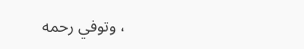، وتوفي رحمه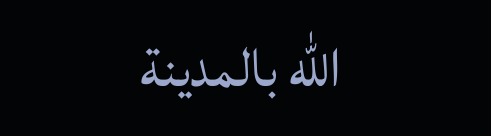اللّه بالمدينة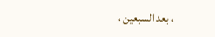، بعد السبعين ،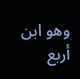وهو ابن أربع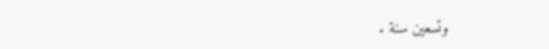وتسعين سنة .